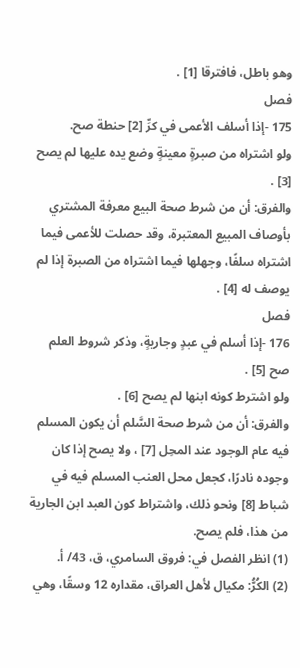وهو باطل، فافترقا [1] .
فصل
175 -إذا أسلف الأعمى في كرِّ [2] حنطة صح.
ولو اشتراه من صبرةٍ معينةٍ وضع يده عليها لم يصح [3] .
والفرق: أن من شرط صحة البيع معرفة المشتري بأوصاف المبيع المعتبرة، وقد حصلت للأعمى فيما اشتراه سلفًا، وجهلها فيما اشتراه من الصبرة إذا لم يوصف له [4] .
فصل
176 -إذا أسلم في عبدٍ وجاريةٍ، وذكر شروط العلم صح [5] .
ولو اشترط كونه ابنها لم يصح [6] .
والفرق: أن من شرط صحة السَّلم أن يكون المسلم فيه عام الوجود عند المحِل [7] ، ولا يصح إذا كان وجوده نادرًا، كجعل محل العنب المسلم فيه في شباط [8] ونحو ذلك، واشتراط كون العبد ابن الجارية من هذا، فلم يصح.
(1) انظر الفصل في: فروق السامري، ق، 43/ أ.
(2) الكُرُّ: مكيال لأهل العراق، مقداره 12 وسقًا، وهي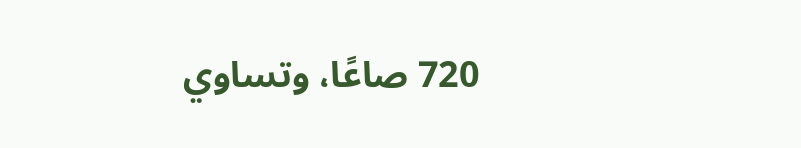720 صاعًا، وتساوي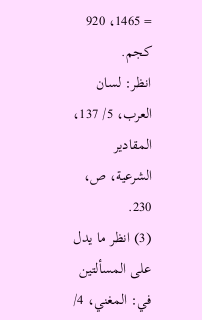= 1465، 920 كجم.
انظر: لسان العرب، 5/ 137، المقادير الشرعية، ص، 230.
(3) انظر ما يدل على المسألتين في: المغني، 4/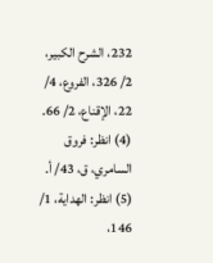232، الشرح الكبير، 2/ 326، الفروع، 4/ 22، الإقناع، 2/ 66.
(4) انظر: فروق السامري، ق، 43/ أ.
(5) انظر: الهداية، 1/ 146،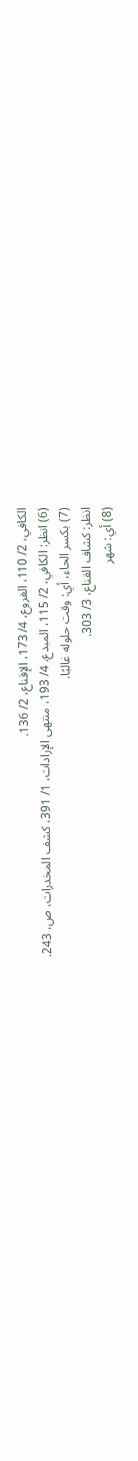الكافي، 2/ 110، الفروع، 4/ 173، الإقناع، 2/ 136.
(6) انظر: الكافي، 2/ 115، المبدع، 4/ 193، منتهى الإرادات، 1/ 391، كشف المخدرات، ص، 243.
(7) بكسر الحاء، أي: وقت حلوله غالبًا.
انظر: كشاف القناع، 3/ 303.
(8) أي: شهر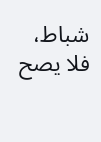شباط، فلا يصح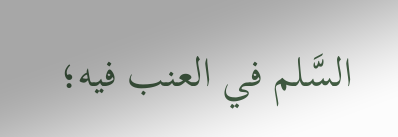السَّلم في العنب فيه؛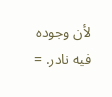لأن وجوده فيه نادر. =